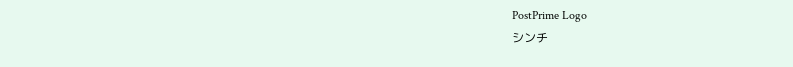PostPrime Logo
シンチ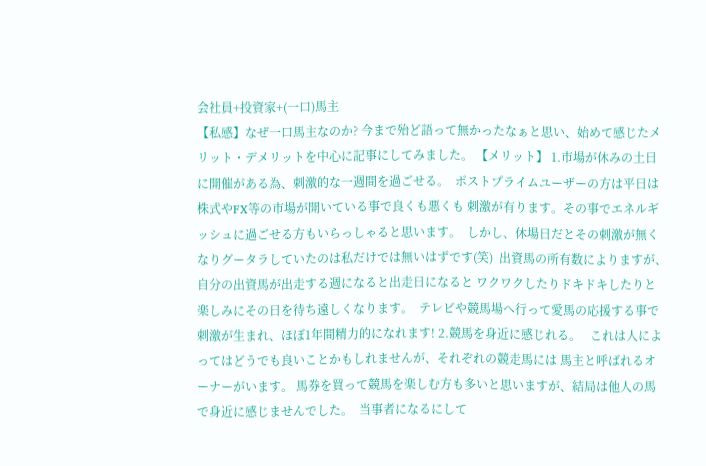会社員+投資家+(一口)馬主
【私感】なぜ一口馬主なのか? 今まで殆ど語って無かったなぁと思い、始めて感じたメリット・デメリットを中心に記事にしてみました。 【メリット】 1.市場が休みの土日に開催がある為、刺激的な一週間を過ごせる。  ポストプライムユーザーの方は平日は株式やFX等の市場が開いている事で良くも悪くも 刺激が有ります。その事でエネルギッシュに過ごせる方もいらっしゃると思います。  しかし、休場日だとその刺激が無くなりグータラしていたのは私だけでは無いはずです(笑)  出資馬の所有数によりますが、自分の出資馬が出走する週になると出走日になると ワクワクしたりドキドキしたりと楽しみにその日を待ち遠しくなります。  テレビや競馬場へ行って愛馬の応援する事で刺激が生まれ、ほぼ1年間精力的になれます! 2.競馬を身近に感じれる。   これは人によってはどうでも良いことかもしれませんが、それぞれの競走馬には 馬主と呼ばれるオーナーがいます。 馬券を買って競馬を楽しむ方も多いと思いますが、結局は他人の馬で身近に感じませんでした。  当事者になるにして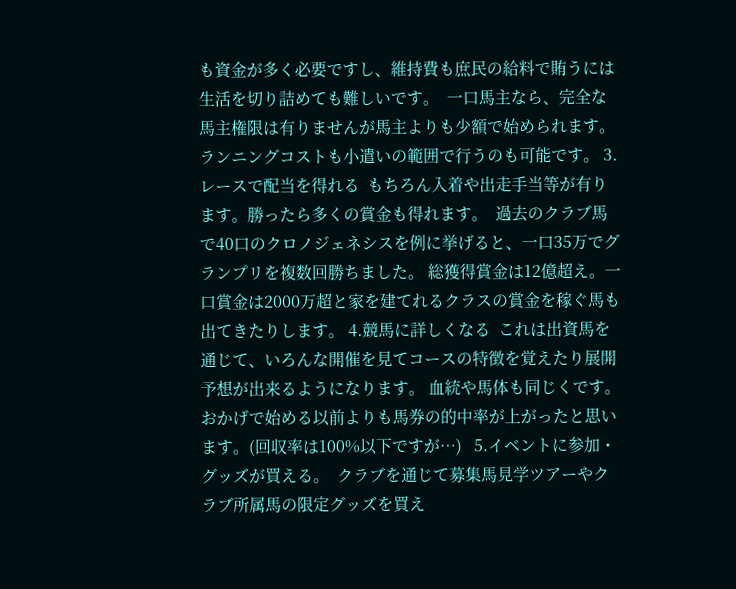も資金が多く必要ですし、維持費も庶民の給料で賄うには生活を切り詰めても難しいです。  一口馬主なら、完全な馬主権限は有りませんが馬主よりも少額で始められます。  ランニングコストも小遣いの範囲で行うのも可能です。 3.レースで配当を得れる  もちろん入着や出走手当等が有ります。勝ったら多くの賞金も得れます。  過去のクラブ馬で40口のクロノジェネシスを例に挙げると、一口35万でグランプリを複数回勝ちました。 総獲得賞金は12億超え。一口賞金は2000万超と家を建てれるクラスの賞金を稼ぐ馬も出てきたりします。 4.競馬に詳しくなる  これは出資馬を通じて、いろんな開催を見てコースの特徴を覚えたり展開予想が出来るようになります。 血統や馬体も同じくです。おかげで始める以前よりも馬券の的中率が上がったと思います。(回収率は100%以下ですが…)   5.イベントに参加・グッズが買える。  クラブを通じて募集馬見学ツアーやクラブ所属馬の限定グッズを買え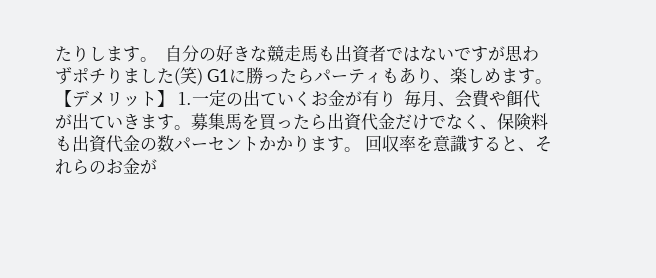たりします。  自分の好きな競走馬も出資者ではないですが思わずポチりました(笑) G1に勝ったらパーティもあり、楽しめます。 【デメリット】 1.一定の出ていくお金が有り  毎月、会費や餌代が出ていきます。募集馬を買ったら出資代金だけでなく、保険料も出資代金の数パーセントかかります。 回収率を意識すると、それらのお金が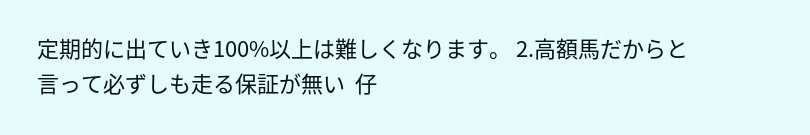定期的に出ていき100%以上は難しくなります。 2.高額馬だからと言って必ずしも走る保証が無い  仔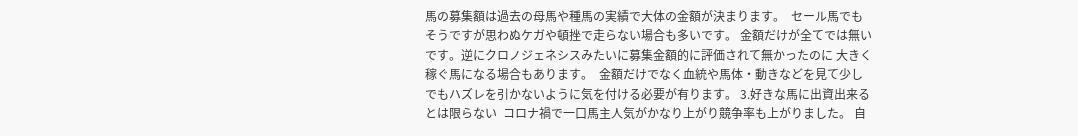馬の募集額は過去の母馬や種馬の実績で大体の金額が決まります。  セール馬でもそうですが思わぬケガや頓挫で走らない場合も多いです。 金額だけが全てでは無いです。逆にクロノジェネシスみたいに募集金額的に評価されて無かったのに 大きく稼ぐ馬になる場合もあります。  金額だけでなく血統や馬体・動きなどを見て少しでもハズレを引かないように気を付ける必要が有ります。 3.好きな馬に出資出来るとは限らない  コロナ禍で一口馬主人気がかなり上がり競争率も上がりました。 自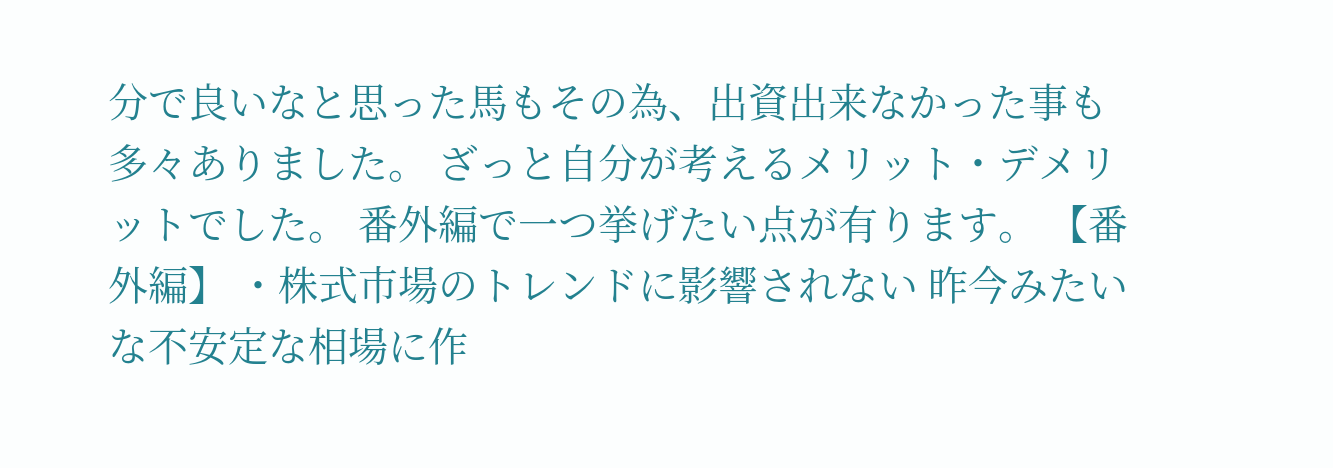分で良いなと思った馬もその為、出資出来なかった事も多々ありました。 ざっと自分が考えるメリット・デメリットでした。 番外編で一つ挙げたい点が有ります。 【番外編】 ・株式市場のトレンドに影響されない 昨今みたいな不安定な相場に作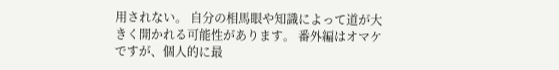用されない。 自分の相馬眼や知識によって道が大きく開かれる可能性があります。 番外編はオマケですが、個人的に最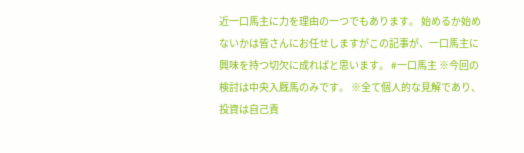近一口馬主に力を理由の一つでもあります。 始めるか始めないかは皆さんにお任せしますがこの記事が、一口馬主に興味を持つ切欠に成ればと思います。 #一口馬主 ※今回の検討は中央入厩馬のみです。 ※全て個人的な見解であり、投資は自己責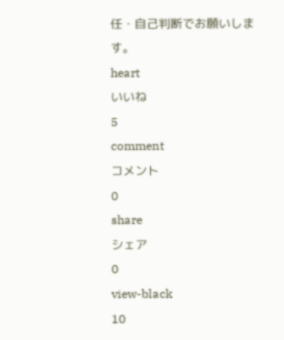任・自己判断でお願いします。
heart
いいね
5
comment
コメント
0
share
シェア
0
view-black
10